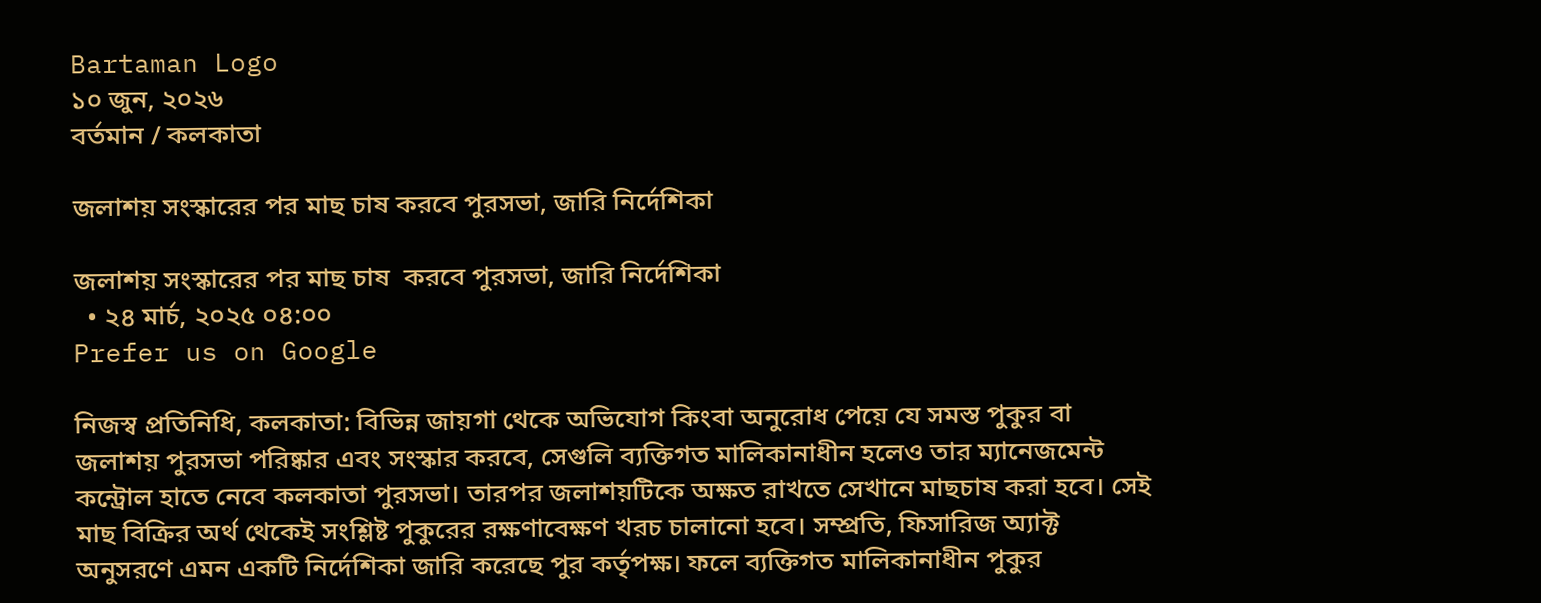Bartaman Logo
১০ জুন, ২০২৬
বর্তমান / কলকাতা

জলাশয় সংস্কারের পর মাছ চাষ করবে পুরসভা, জারি নির্দেশিকা

জলাশয় সংস্কারের পর মাছ চাষ  করবে পুরসভা, জারি নির্দেশিকা
  • ২৪ মার্চ, ২০২৫ ০৪:০০
Prefer us on Google

নিজস্ব প্রতিনিধি, কলকাতা: বিভিন্ন জায়গা থেকে অভিযোগ কিংবা অনুরোধ পেয়ে যে সমস্ত পুকুর বা জলাশয় পুরসভা পরিষ্কার এবং সংস্কার করবে, সেগুলি ব্যক্তিগত মালিকানাধীন হলেও তার ম্যানেজমেন্ট কন্ট্রোল হাতে নেবে কলকাতা পুরসভা। তারপর জলাশয়টিকে অক্ষত রাখতে সেখানে মাছচাষ করা হবে। সেই মাছ বিক্রির অর্থ থেকেই সংশ্লিষ্ট পুকুরের রক্ষণাবেক্ষণ খরচ চালানো হবে। সম্প্রতি, ফিসারিজ অ্যাক্ট অনুসরণে এমন একটি নির্দেশিকা জারি করেছে পুর কর্তৃপক্ষ। ফলে ব্যক্তিগত মালিকানাধীন পুকুর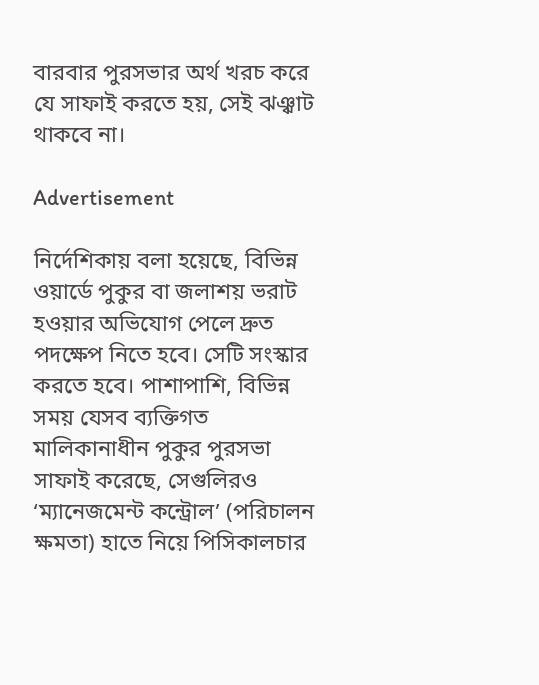বারবার পুরসভার অর্থ খরচ করে যে সাফাই করতে হয়, সেই ঝঞ্ঝাট থাকবে না।

Advertisement

নির্দেশিকায় বলা হয়েছে, বিভিন্ন ওয়ার্ডে পুকুর বা জলাশয় ভরাট হওয়ার অভিযোগ পেলে দ্রুত পদক্ষেপ নিতে হবে। সেটি সংস্কার করতে হবে। পাশাপাশি, বিভিন্ন সময় যেসব ব্যক্তিগত মালিকানাধীন পুকুর পুরসভা সাফাই করেছে, সেগুলিরও ‘ম্যানেজমেন্ট কন্ট্রোল’ (পরিচালন ক্ষমতা) হাতে নিয়ে পিসিকালচার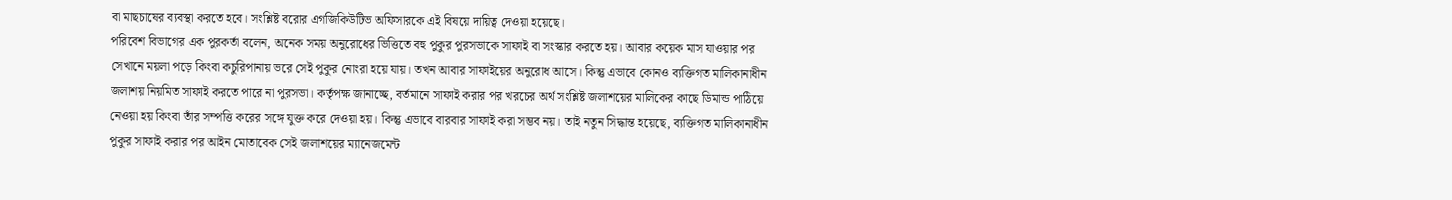বা মাছচাষের ব্যবস্থা করতে হবে। সংশ্লিষ্ট বরোর এগজিকিউটিভ অফিসারকে এই বিষয়ে দায়িত্ব দেওয়া হয়েছে।
পরিবেশ বিভাগের এক পুরকর্তা বলেন, অনেক সময় অনুরোধের ভিত্তিতে বহু পুকুর পুরসভাকে সাফাই বা সংস্কার করতে হয়। আবার কয়েক মাস যাওয়ার পর সেখানে ময়লা পড়ে কিংবা কচুরিপানায় ভরে সেই পুকুর নোংরা হয়ে যায়। তখন আবার সাফাইয়ের অনুরোধ আসে। কিন্তু এভাবে কোনও ব্যক্তিগত মালিকানাধীন জলাশয় নিয়মিত সাফাই করতে পারে না পুরসভা। কর্তৃপক্ষ জানাচ্ছে, বর্তমানে সাফাই করার পর খরচের অর্থ সংশ্লিষ্ট জলাশয়ের মালিকের কাছে ডিমান্ড পাঠিয়ে নেওয়া হয় কিংবা তাঁর সম্পত্তি করের সঙ্গে যুক্ত করে দেওয়া হয়। কিন্তু এভাবে বারবার সাফাই করা সম্ভব নয়। তাই নতুন সিদ্ধান্ত হয়েছে, ব্যক্তিগত মালিকানাধীন পুকুর সাফাই করার পর আইন মোতাবেক সেই জলাশয়ের ম্যানেজমেন্ট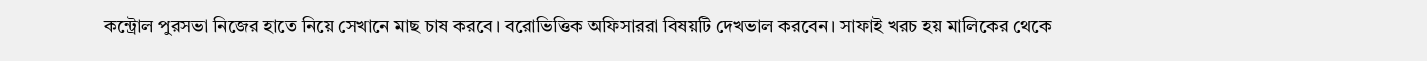কন্ট্রোল পুরসভা নিজের হাতে নিয়ে সেখানে মাছ চাষ করবে। বরোভিত্তিক অফিসাররা বিষয়টি দেখভাল করবেন। সাফাই খরচ হয় মালিকের থেকে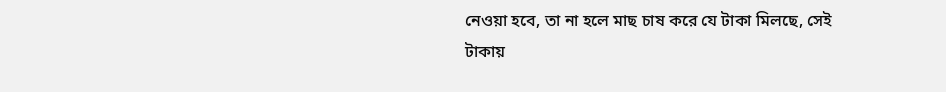নেওয়া হবে, তা না হলে মাছ চাষ করে যে টাকা মিলছে, সেই টাকায়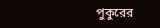পুকুরের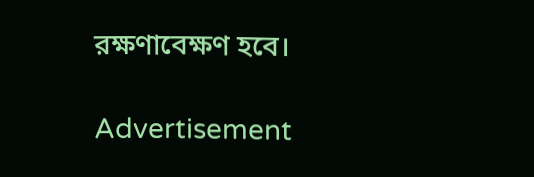রক্ষণাবেক্ষণ হবে।

Advertisement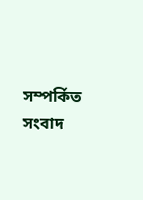সম্পর্কিত সংবাদ